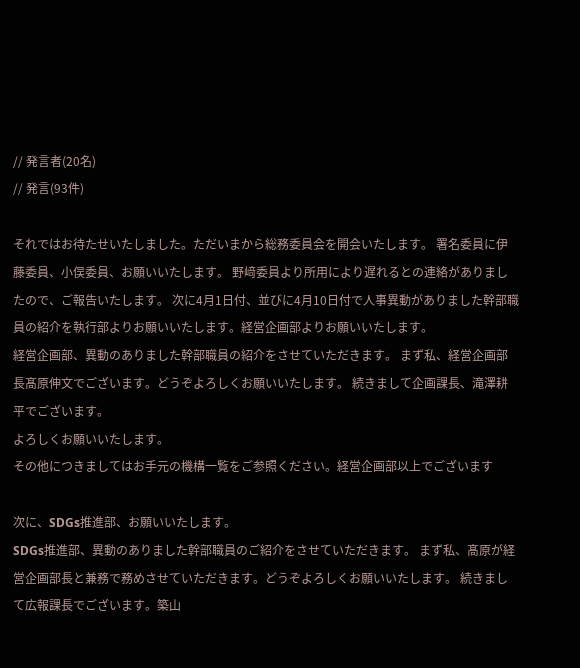// 発言者(20名)
// 発言(93件)

それではお待たせいたしました。ただいまから総務委員会を開会いたします。 署名委員に伊藤委員、小俣委員、お願いいたします。 野﨑委員より所用により遅れるとの連絡がありましたので、ご報告いたします。 次に4月1日付、並びに4月10日付で人事異動がありました幹部職員の紹介を執行部よりお願いいたします。経営企画部よりお願いいたします。
経営企画部、異動のありました幹部職員の紹介をさせていただきます。 まず私、経営企画部長髙原伸文でございます。どうぞよろしくお願いいたします。 続きまして企画課長、滝澤耕平でございます。
よろしくお願いいたします。
その他につきましてはお手元の機構一覧をご参照ください。経営企画部以上でございます

次に、SDGs推進部、お願いいたします。
SDGs推進部、異動のありました幹部職員のご紹介をさせていただきます。 まず私、髙原が経営企画部長と兼務で務めさせていただきます。どうぞよろしくお願いいたします。 続きまして広報課長でございます。築山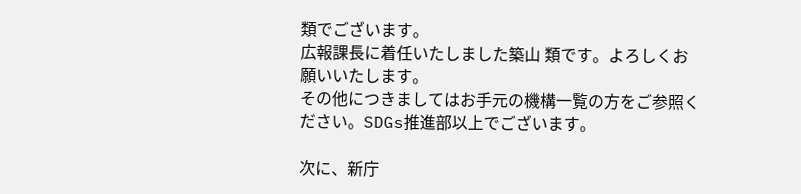類でございます。
広報課長に着任いたしました築山 類です。よろしくお願いいたします。
その他につきましてはお手元の機構一覧の方をご参照ください。SDGs推進部以上でございます。

次に、新庁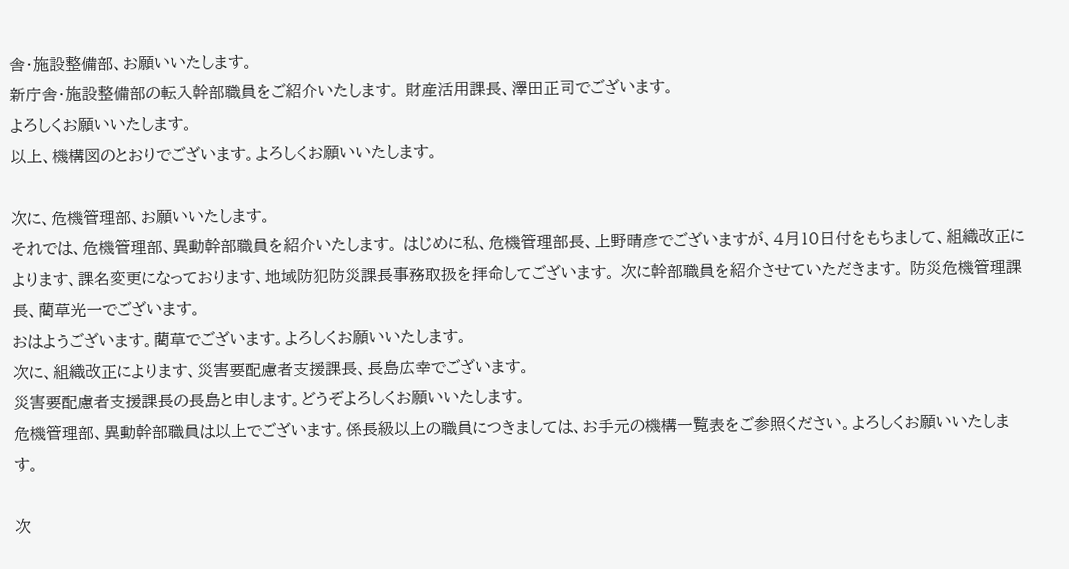舎・施設整備部、お願いいたします。
新庁舎・施設整備部の転入幹部職員をご紹介いたします。 財産活用課長、澤田正司でございます。
よろしくお願いいたします。
以上、機構図のとおりでございます。よろしくお願いいたします。

次に、危機管理部、お願いいたします。
それでは、危機管理部、異動幹部職員を紹介いたします。 はじめに私、危機管理部長、上野晴彦でございますが、4月10日付をもちまして、組織改正によります、課名変更になっております、地域防犯防災課長事務取扱を拝命してございます。 次に幹部職員を紹介させていただきます。 防災危機管理課長、藺草光一でございます。
おはようございます。藺草でございます。よろしくお願いいたします。
次に、組織改正によります、災害要配慮者支援課長、長島広幸でございます。
災害要配慮者支援課長の長島と申します。どうぞよろしくお願いいたします。
危機管理部、異動幹部職員は以上でございます。係長級以上の職員につきましては、お手元の機構一覧表をご参照ください。よろしくお願いいたします。

次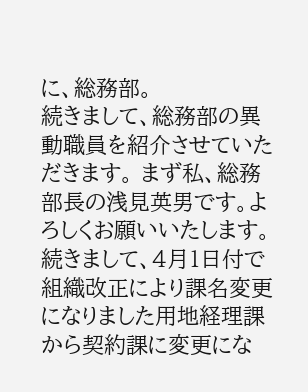に、総務部。
続きまして、総務部の異動職員を紹介させていただきます。 まず私、総務部長の浅見英男です。よろしくお願いいたします。 続きまして、4月1日付で組織改正により課名変更になりました用地経理課から契約課に変更にな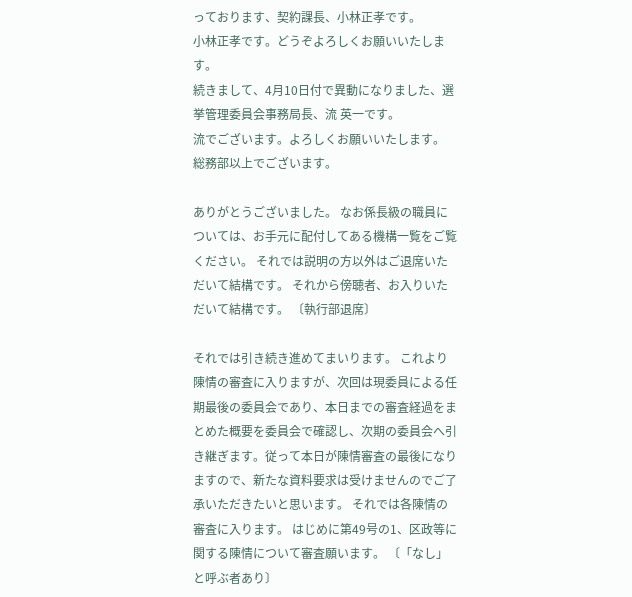っております、契約課長、小林正孝です。
小林正孝です。どうぞよろしくお願いいたします。
続きまして、4月10日付で異動になりました、選挙管理委員会事務局長、流 英一です。
流でございます。よろしくお願いいたします。
総務部以上でございます。

ありがとうございました。 なお係長級の職員については、お手元に配付してある機構一覧をご覧ください。 それでは説明の方以外はご退席いただいて結構です。 それから傍聴者、お入りいただいて結構です。 〔執行部退席〕

それでは引き続き進めてまいります。 これより陳情の審査に入りますが、次回は現委員による任期最後の委員会であり、本日までの審査経過をまとめた概要を委員会で確認し、次期の委員会へ引き継ぎます。従って本日が陳情審査の最後になりますので、新たな資料要求は受けませんのでご了承いただきたいと思います。 それでは各陳情の審査に入ります。 はじめに第49号の1、区政等に関する陳情について審査願います。 〔「なし」と呼ぶ者あり〕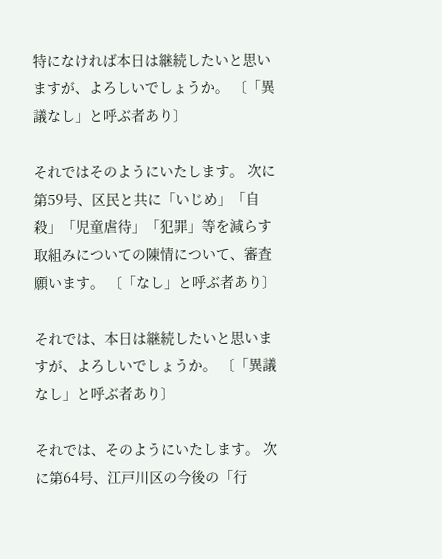特になければ本日は継続したいと思いますが、よろしいでしょうか。 〔「異議なし」と呼ぶ者あり〕

それではそのようにいたします。 次に第59号、区民と共に「いじめ」「自殺」「児童虐待」「犯罪」等を減らす取組みについての陳情について、審査願います。 〔「なし」と呼ぶ者あり〕

それでは、本日は継続したいと思いますが、よろしいでしょうか。 〔「異議なし」と呼ぶ者あり〕

それでは、そのようにいたします。 次に第64号、江戸川区の今後の「行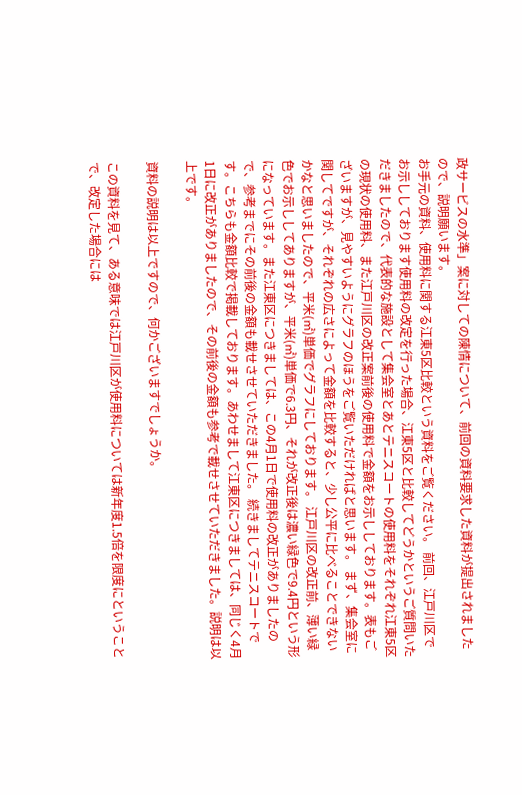政サービスの水準」案に対しての陳情について、前回の資料要求した資料が提出されましたので、説明願います。
お手元の資料、使用料に関する江東5区比較という資料をご覧ください。 前回、江戸川区でお示ししております使用料の改定を行った場合、江東5区と比較してどうかというご質問いただきましたので、代表的な施設として集会室とあとテニスコートの使用料をそれぞれ江東5区の現状の使用料、また江戸川区の改正案前後の使用料で金額をお示ししております。表もございますが、見やすいようにグラフのほうをご覧いただければと思います。 まず、集会室に関してですが、それぞれの広さによって金額を比較すると、少し公平に比べることできないかなと思いましたので、平米(㎡)単価でグラフにしております。 江戸川区の改正前、薄い緑色でお示ししてありますが、平米(㎡)単価で6.3円、それが改正後は濃い緑色で9.4円という形になっています。また江東区につきましては、この4月1日で使用料の改正がありましたので、参考までにその前後の金額も載せさせていただきました。 続きましてテニスコートです。こちらも金額比較で掲載しております。あわせまして江東区につきましては、同じく4月1日に改正がありましたので、その前後の金額も参考で載せさせていただきました。説明は以上です。

資料の説明は以上ですので、何かございますでしょうか。

この資料を見て、ある意味では江戸川区が使用料については新年度1.5倍を限度にということで、改定した場合には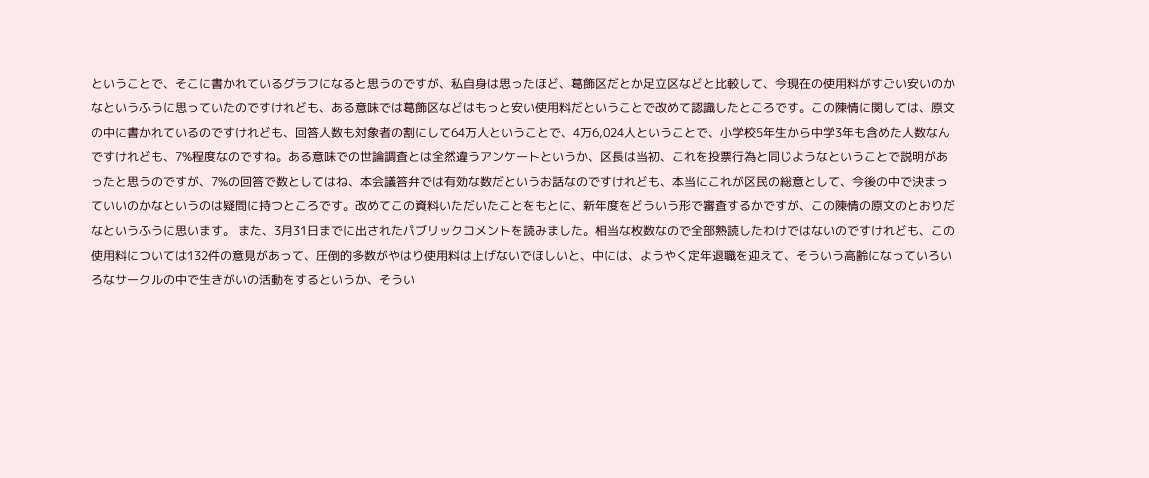ということで、そこに書かれているグラフになると思うのですが、私自身は思ったほど、葛飾区だとか足立区などと比較して、今現在の使用料がすごい安いのかなというふうに思っていたのですけれども、ある意味では葛飾区などはもっと安い使用料だということで改めて認識したところです。この陳情に関しては、原文の中に書かれているのですけれども、回答人数も対象者の割にして64万人ということで、4万6,024人ということで、小学校5年生から中学3年も含めた人数なんですけれども、7%程度なのですね。ある意味での世論調査とは全然違うアンケートというか、区長は当初、これを投票行為と同じようなということで説明があったと思うのですが、7%の回答で数としてはね、本会議答弁では有効な数だというお話なのですけれども、本当にこれが区民の総意として、今後の中で決まっていいのかなというのは疑問に持つところです。改めてこの資料いただいたことをもとに、新年度をどういう形で審査するかですが、この陳情の原文のとおりだなというふうに思います。 また、3月31日までに出されたパブリックコメントを読みました。相当な枚数なので全部熟読したわけではないのですけれども、この使用料については132件の意見があって、圧倒的多数がやはり使用料は上げないでほしいと、中には、ようやく定年退職を迎えて、そういう高齢になっていろいろなサークルの中で生きがいの活動をするというか、そうい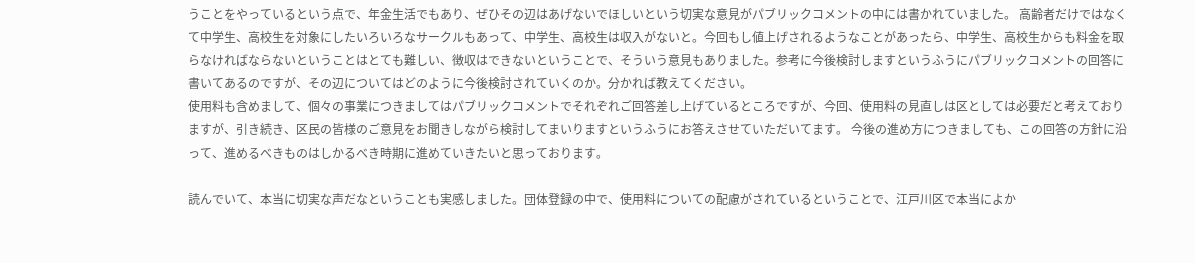うことをやっているという点で、年金生活でもあり、ぜひその辺はあげないでほしいという切実な意見がパブリックコメントの中には書かれていました。 高齢者だけではなくて中学生、高校生を対象にしたいろいろなサークルもあって、中学生、高校生は収入がないと。今回もし値上げされるようなことがあったら、中学生、高校生からも料金を取らなければならないということはとても難しい、徴収はできないということで、そういう意見もありました。参考に今後検討しますというふうにパブリックコメントの回答に書いてあるのですが、その辺についてはどのように今後検討されていくのか。分かれば教えてください。
使用料も含めまして、個々の事業につきましてはパブリックコメントでそれぞれご回答差し上げているところですが、今回、使用料の見直しは区としては必要だと考えておりますが、引き続き、区民の皆様のご意見をお聞きしながら検討してまいりますというふうにお答えさせていただいてます。 今後の進め方につきましても、この回答の方針に沿って、進めるべきものはしかるべき時期に進めていきたいと思っております。

読んでいて、本当に切実な声だなということも実感しました。団体登録の中で、使用料についての配慮がされているということで、江戸川区で本当によか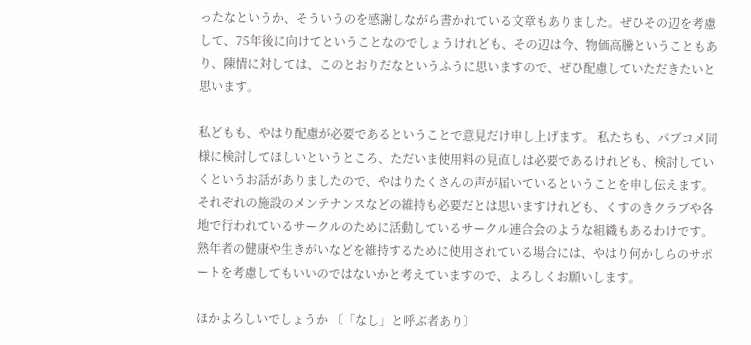ったなというか、そういうのを感謝しながら書かれている文章もありました。ぜひその辺を考慮して、75年後に向けてということなのでしょうけれども、その辺は今、物価高騰ということもあり、陳情に対しては、このとおりだなというふうに思いますので、ぜひ配慮していただきたいと思います。

私どもも、やはり配慮が必要であるということで意見だけ申し上げます。 私たちも、パブコメ同様に検討してほしいというところ、ただいま使用料の見直しは必要であるけれども、検討していくというお話がありましたので、やはりたくさんの声が届いているということを申し伝えます。 それぞれの施設のメンテナンスなどの維持も必要だとは思いますけれども、くすのきクラブや各地で行われているサークルのために活動しているサークル連合会のような組織もあるわけです。熟年者の健康や生きがいなどを維持するために使用されている場合には、やはり何かしらのサポートを考慮してもいいのではないかと考えていますので、よろしくお願いします。

ほかよろしいでしょうか 〔「なし」と呼ぶ者あり〕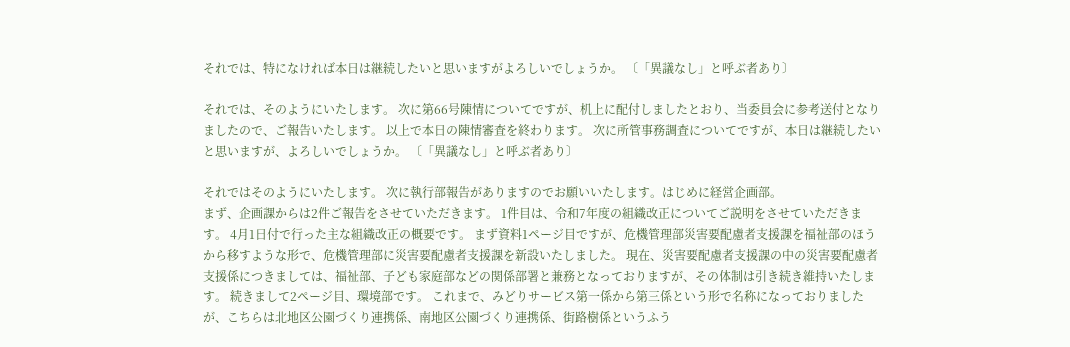それでは、特になければ本日は継続したいと思いますがよろしいでしょうか。 〔「異議なし」と呼ぶ者あり〕

それでは、そのようにいたします。 次に第66号陳情についてですが、机上に配付しましたとおり、当委員会に参考送付となりましたので、ご報告いたします。 以上で本日の陳情審査を終わります。 次に所管事務調査についてですが、本日は継続したいと思いますが、よろしいでしょうか。 〔「異議なし」と呼ぶ者あり〕

それではそのようにいたします。 次に執行部報告がありますのでお願いいたします。はじめに経営企画部。
まず、企画課からは2件ご報告をさせていただきます。 1件目は、令和7年度の組織改正についてご説明をさせていただきます。 4月1日付で行った主な組織改正の概要です。 まず資料1ページ目ですが、危機管理部災害要配慮者支援課を福祉部のほうから移すような形で、危機管理部に災害要配慮者支援課を新設いたしました。 現在、災害要配慮者支援課の中の災害要配慮者支援係につきましては、福祉部、子ども家庭部などの関係部署と兼務となっておりますが、その体制は引き続き維持いたします。 続きまして2ページ目、環境部です。 これまで、みどりサービス第一係から第三係という形で名称になっておりましたが、こちらは北地区公園づくり連携係、南地区公園づくり連携係、街路樹係というふう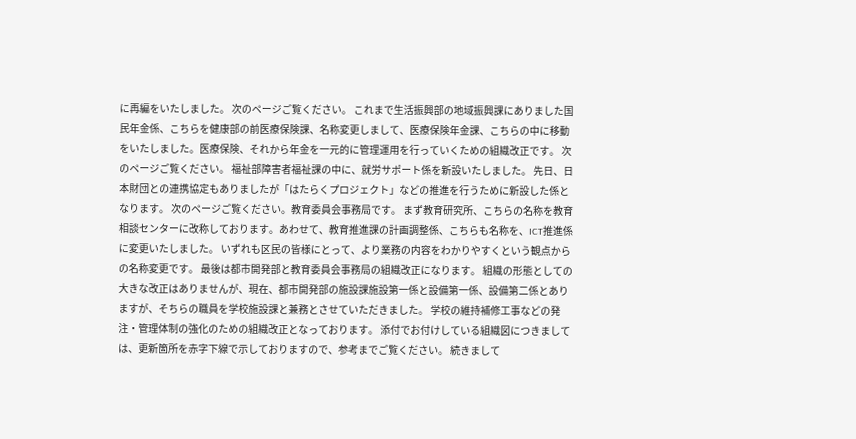に再編をいたしました。 次のページご覧ください。 これまで生活振興部の地域振興課にありました国民年金係、こちらを健康部の前医療保険課、名称変更しまして、医療保険年金課、こちらの中に移動をいたしました。医療保険、それから年金を一元的に管理運用を行っていくための組織改正です。 次のページご覧ください。 福祉部障害者福祉課の中に、就労サポート係を新設いたしました。 先日、日本財団との連携協定もありましたが「はたらくプロジェクト」などの推進を行うために新設した係となります。 次のページご覧ください。教育委員会事務局です。 まず教育研究所、こちらの名称を教育相談センターに改称しております。あわせて、教育推進課の計画調整係、こちらも名称を、ICT推進係に変更いたしました。 いずれも区民の皆様にとって、より業務の内容をわかりやすくという観点からの名称変更です。 最後は都市開発部と教育委員会事務局の組織改正になります。 組織の形態としての大きな改正はありませんが、現在、都市開発部の施設課施設第一係と設備第一係、設備第二係とありますが、そちらの職員を学校施設課と兼務とさせていただきました。 学校の維持補修工事などの発注・管理体制の強化のための組織改正となっております。 添付でお付けしている組織図につきましては、更新箇所を赤字下線で示しておりますので、参考までご覧ください。 続きまして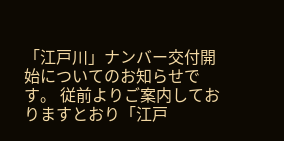「江戸川」ナンバー交付開始についてのお知らせです。 従前よりご案内しておりますとおり「江戸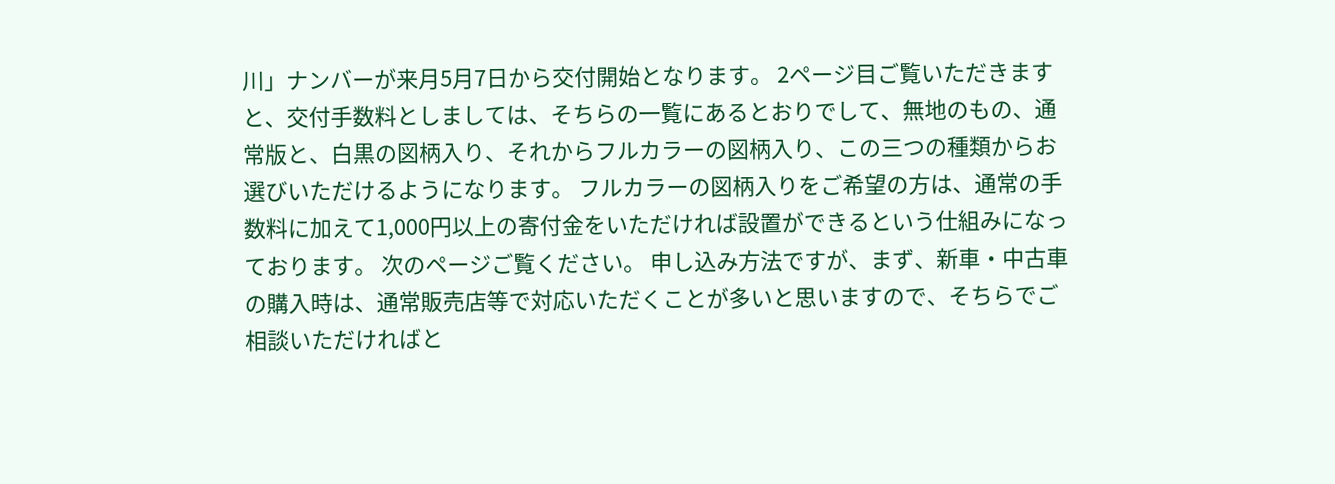川」ナンバーが来月5月7日から交付開始となります。 2ページ目ご覧いただきますと、交付手数料としましては、そちらの一覧にあるとおりでして、無地のもの、通常版と、白黒の図柄入り、それからフルカラーの図柄入り、この三つの種類からお選びいただけるようになります。 フルカラーの図柄入りをご希望の方は、通常の手数料に加えて1,000円以上の寄付金をいただければ設置ができるという仕組みになっております。 次のページご覧ください。 申し込み方法ですが、まず、新車・中古車の購入時は、通常販売店等で対応いただくことが多いと思いますので、そちらでご相談いただければと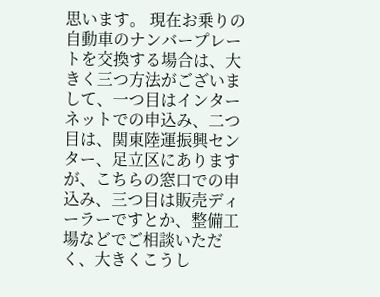思います。 現在お乗りの自動車のナンバープレートを交換する場合は、大きく三つ方法がございまして、一つ目はインターネットでの申込み、二つ目は、関東陸運振興センター、足立区にありますが、こちらの窓口での申込み、三つ目は販売ディーラーですとか、整備工場などでご相談いただく、大きくこうし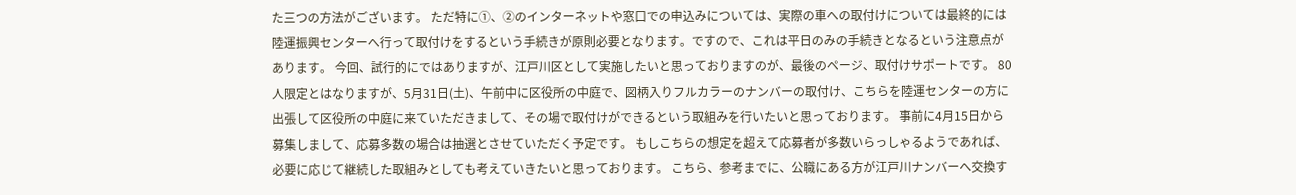た三つの方法がございます。 ただ特に①、②のインターネットや窓口での申込みについては、実際の車への取付けについては最終的には陸運振興センターへ行って取付けをするという手続きが原則必要となります。ですので、これは平日のみの手続きとなるという注意点があります。 今回、試行的にではありますが、江戸川区として実施したいと思っておりますのが、最後のページ、取付けサポートです。 80人限定とはなりますが、5月31日(土)、午前中に区役所の中庭で、図柄入りフルカラーのナンバーの取付け、こちらを陸運センターの方に出張して区役所の中庭に来ていただきまして、その場で取付けができるという取組みを行いたいと思っております。 事前に4月15日から募集しまして、応募多数の場合は抽選とさせていただく予定です。 もしこちらの想定を超えて応募者が多数いらっしゃるようであれば、必要に応じて継続した取組みとしても考えていきたいと思っております。 こちら、参考までに、公職にある方が江戸川ナンバーへ交換す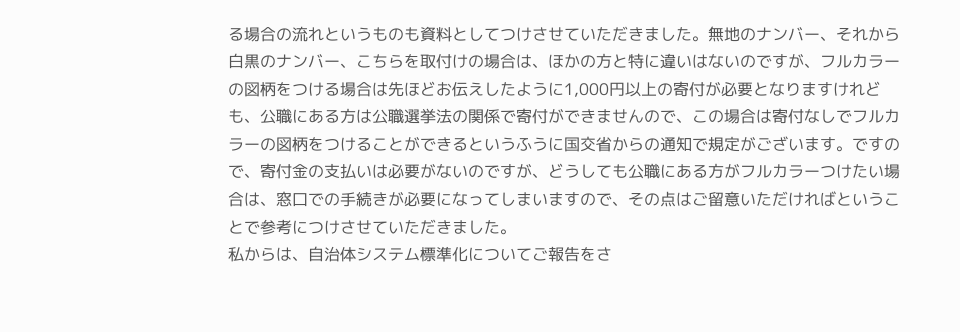る場合の流れというものも資料としてつけさせていただきました。無地のナンバー、それから白黒のナンバー、こちらを取付けの場合は、ほかの方と特に違いはないのですが、フルカラーの図柄をつける場合は先ほどお伝えしたように1,000円以上の寄付が必要となりますけれども、公職にある方は公職選挙法の関係で寄付ができませんので、この場合は寄付なしでフルカラーの図柄をつけることができるというふうに国交省からの通知で規定がございます。ですので、寄付金の支払いは必要がないのですが、どうしても公職にある方がフルカラーつけたい場合は、窓口での手続きが必要になってしまいますので、その点はご留意いただければということで参考につけさせていただきました。
私からは、自治体システム標準化についてご報告をさ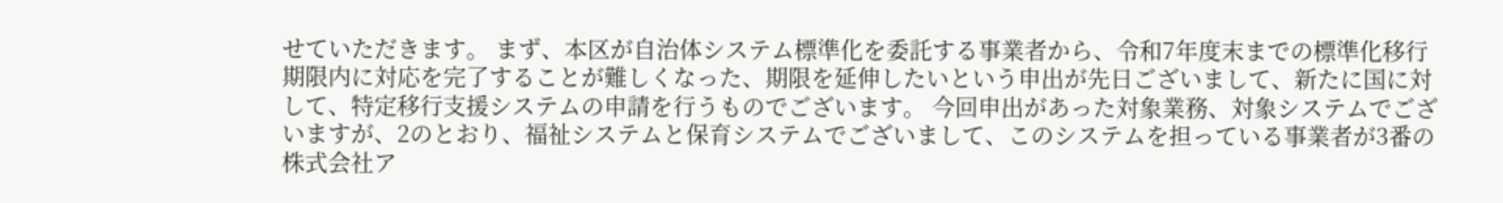せていただきます。 まず、本区が自治体システム標準化を委託する事業者から、令和7年度末までの標準化移行期限内に対応を完了することが難しくなった、期限を延伸したいという申出が先日ございまして、新たに国に対して、特定移行支援システムの申請を行うものでございます。 今回申出があった対象業務、対象システムでございますが、2のとおり、福祉システムと保育システムでございまして、このシステムを担っている事業者が3番の株式会社ア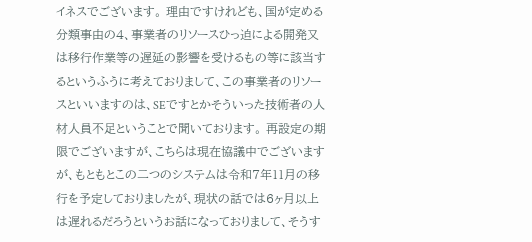イネスでございます。 理由ですけれども、国が定める分類事由の4、事業者のリソースひっ迫による開発又は移行作業等の遅延の影響を受けるもの等に該当するというふうに考えておりまして、この事業者のリソースといいますのは、SEですとかそういった技術者の人材人員不足ということで聞いております。 再設定の期限でございますが、こちらは現在協議中でございますが、もともとこの二つのシステムは令和7年11月の移行を予定しておりましたが、現状の話では6ヶ月以上は遅れるだろうというお話になっておりまして、そうす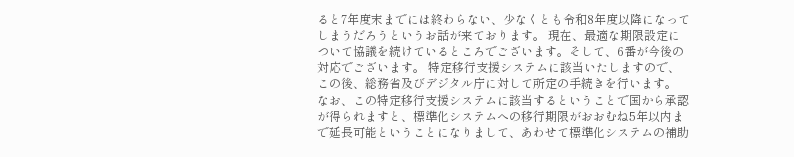ると7年度末までには終わらない、少なくとも令和8年度以降になってしまうだろうというお話が来ております。 現在、最適な期限設定について協議を続けているところでございます。そして、6番が今後の対応でございます。 特定移行支援システムに該当いたしますので、この後、総務省及びデジタル庁に対して所定の手続きを行います。 なお、この特定移行支援システムに該当するということで国から承認が得られますと、標準化システムへの移行期限がおおむね5年以内まで延長可能ということになりまして、あわせて標準化システムの補助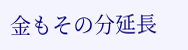金もその分延長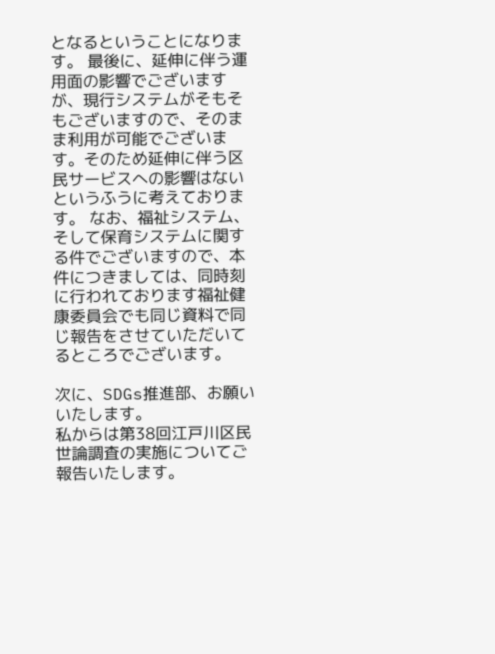となるということになります。 最後に、延伸に伴う運用面の影響でございますが、現行システムがそもそもございますので、そのまま利用が可能でございます。そのため延伸に伴う区民サービスへの影響はないというふうに考えております。 なお、福祉システム、そして保育システムに関する件でございますので、本件につきましては、同時刻に行われております福祉健康委員会でも同じ資料で同じ報告をさせていただいてるところでございます。

次に、SDGs推進部、お願いいたします。
私からは第38回江戸川区民世論調査の実施についてご報告いたします。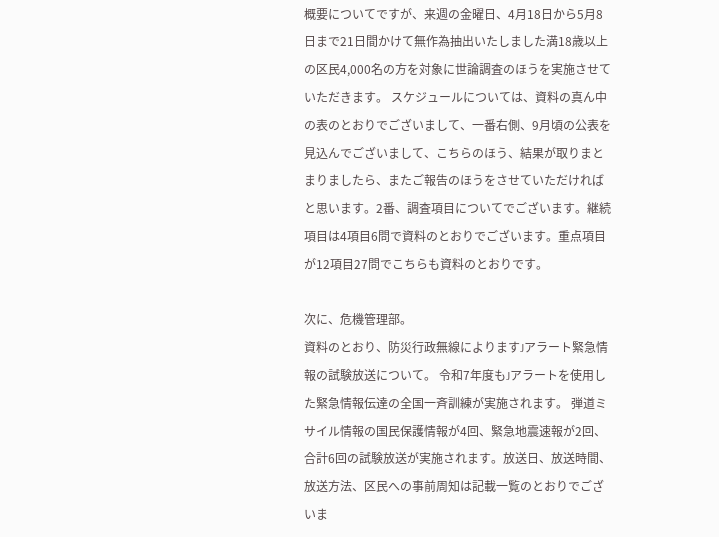概要についてですが、来週の金曜日、4月18日から5月8日まで21日間かけて無作為抽出いたしました満18歳以上の区民4,000名の方を対象に世論調査のほうを実施させていただきます。 スケジュールについては、資料の真ん中の表のとおりでございまして、一番右側、9月頃の公表を見込んでございまして、こちらのほう、結果が取りまとまりましたら、またご報告のほうをさせていただければと思います。2番、調査項目についてでございます。継続項目は4項目6問で資料のとおりでございます。重点項目が12項目27問でこちらも資料のとおりです。

次に、危機管理部。
資料のとおり、防災行政無線によりますJアラート緊急情報の試験放送について。 令和7年度もJアラートを使用した緊急情報伝達の全国一斉訓練が実施されます。 弾道ミサイル情報の国民保護情報が4回、緊急地震速報が2回、合計6回の試験放送が実施されます。放送日、放送時間、放送方法、区民への事前周知は記載一覧のとおりでございま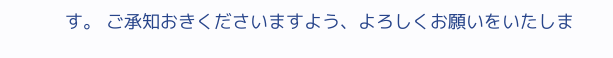す。 ご承知おきくださいますよう、よろしくお願いをいたしま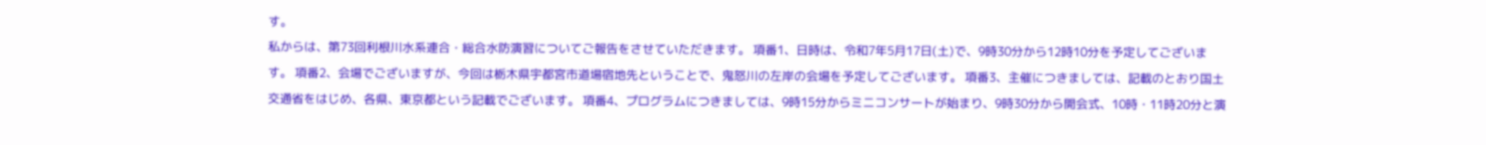す。
私からは、第73回利根川水系連合・総合水防演習についてご報告をさせていただきます。 項番1、日時は、令和7年5月17日(土)で、9時30分から12時10分を予定してございます。 項番2、会場でございますが、今回は栃木県宇都宮市道場宿地先ということで、鬼怒川の左岸の会場を予定してございます。 項番3、主催につきましては、記載のとおり国土交通省をはじめ、各県、東京都という記載でございます。 項番4、プログラムにつきましては、9時15分からミニコンサートが始まり、9時30分から開会式、10時・11時20分と演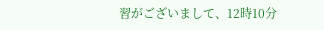習がございまして、12時10分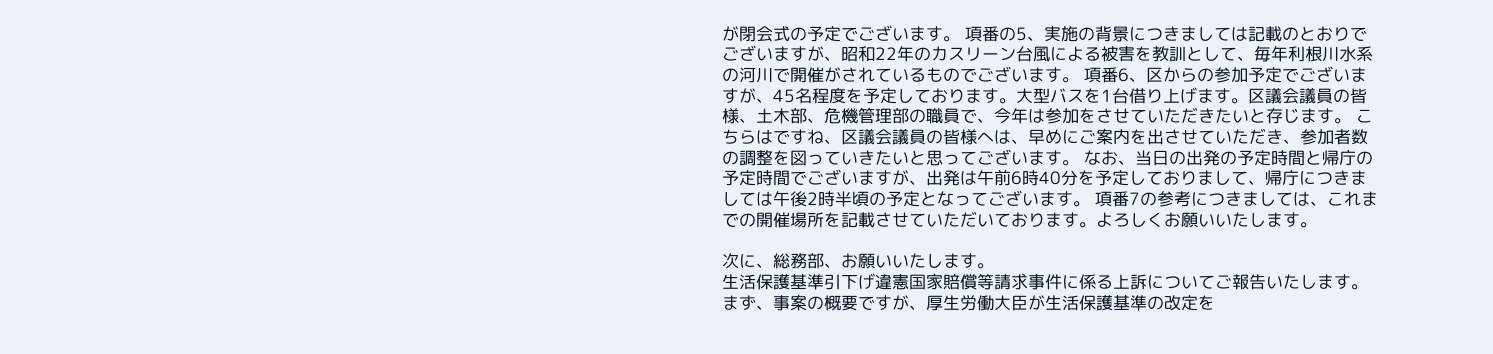が閉会式の予定でございます。 項番の5、実施の背景につきましては記載のとおりでございますが、昭和22年のカスリーン台風による被害を教訓として、毎年利根川水系の河川で開催がされているものでございます。 項番6、区からの参加予定でございますが、45名程度を予定しております。大型バスを1台借り上げます。区議会議員の皆様、土木部、危機管理部の職員で、今年は参加をさせていただきたいと存じます。 こちらはですね、区議会議員の皆様へは、早めにご案内を出させていただき、参加者数の調整を図っていきたいと思ってございます。 なお、当日の出発の予定時間と帰庁の予定時間でございますが、出発は午前6時40分を予定しておりまして、帰庁につきましては午後2時半頃の予定となってございます。 項番7の参考につきましては、これまでの開催場所を記載させていただいております。よろしくお願いいたします。

次に、総務部、お願いいたします。
生活保護基準引下げ違憲国家賠償等請求事件に係る上訴についてご報告いたします。 まず、事案の概要ですが、厚生労働大臣が生活保護基準の改定を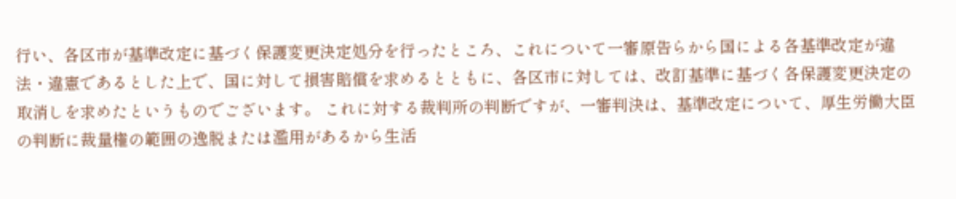行い、各区市が基準改定に基づく保護変更決定処分を行ったところ、これについて一審原告らから国による各基準改定が違法・違憲であるとした上で、国に対して損害賠償を求めるとともに、各区市に対しては、改訂基準に基づく各保護変更決定の取消しを求めたというものでございます。 これに対する裁判所の判断ですが、一審判決は、基準改定について、厚生労働大臣の判断に裁量権の範囲の逸脱または濫用があるから生活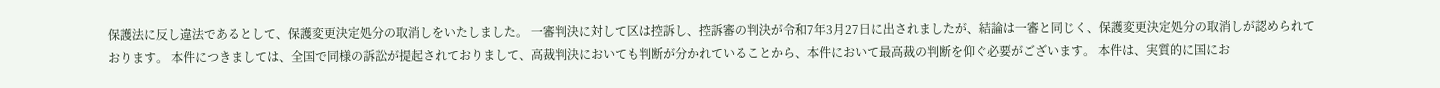保護法に反し違法であるとして、保護変更決定処分の取消しをいたしました。 一審判決に対して区は控訴し、控訴審の判決が令和7年3月27日に出されましたが、結論は一審と同じく、保護変更決定処分の取消しが認められております。 本件につきましては、全国で同様の訴訟が提起されておりまして、高裁判決においても判断が分かれていることから、本件において最高裁の判断を仰ぐ必要がございます。 本件は、実質的に国にお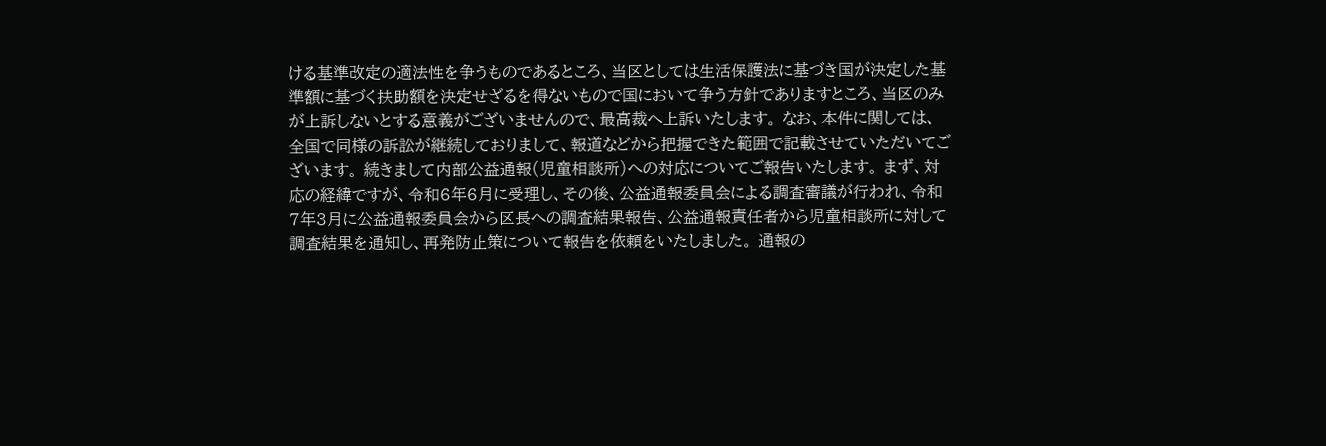ける基準改定の適法性を争うものであるところ、当区としては生活保護法に基づき国が決定した基準額に基づく扶助額を決定せざるを得ないもので国において争う方針でありますところ、当区のみが上訴しないとする意義がございませんので、最高裁へ上訴いたします。 なお、本件に関しては、全国で同様の訴訟が継続しておりまして、報道などから把握できた範囲で記載させていただいてございます。 続きまして内部公益通報(児童相談所)への対応についてご報告いたします。 まず、対応の経緯ですが、令和6年6月に受理し、その後、公益通報委員会による調査審議が行われ、令和7年3月に公益通報委員会から区長への調査結果報告、公益通報責任者から児童相談所に対して調査結果を通知し、再発防止策について報告を依頼をいたしました。 通報の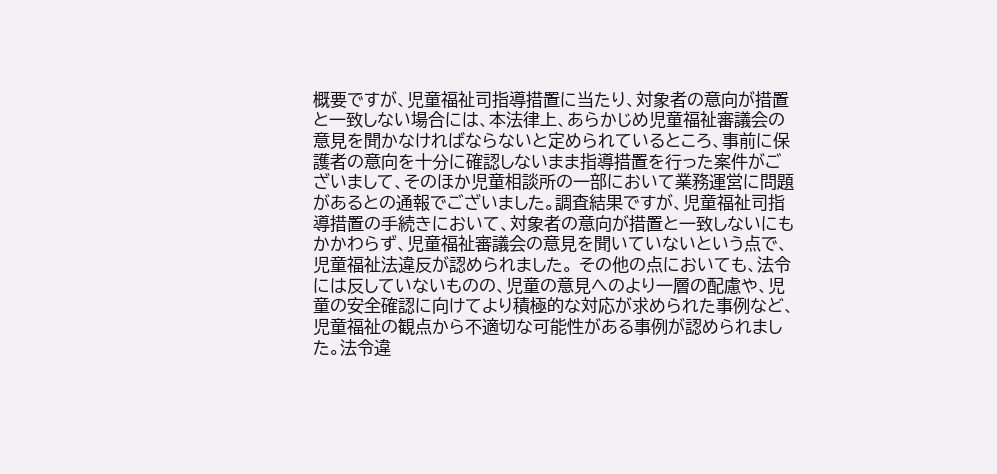概要ですが、児童福祉司指導措置に当たり、対象者の意向が措置と一致しない場合には、本法律上、あらかじめ児童福祉審議会の意見を聞かなければならないと定められているところ、事前に保護者の意向を十分に確認しないまま指導措置を行った案件がございまして、そのほか児童相談所の一部において業務運営に問題があるとの通報でございました。調査結果ですが、児童福祉司指導措置の手続きにおいて、対象者の意向が措置と一致しないにもかかわらず、児童福祉審議会の意見を聞いていないという点で、児童福祉法違反が認められました。 その他の点においても、法令には反していないものの、児童の意見へのより一層の配慮や、児童の安全確認に向けてより積極的な対応が求められた事例など、児童福祉の観点から不適切な可能性がある事例が認められました。法令違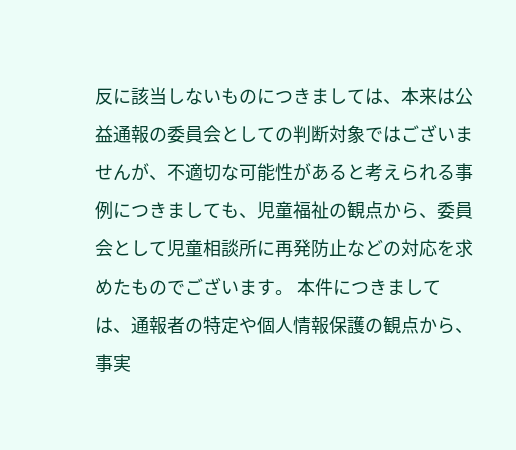反に該当しないものにつきましては、本来は公益通報の委員会としての判断対象ではございませんが、不適切な可能性があると考えられる事例につきましても、児童福祉の観点から、委員会として児童相談所に再発防止などの対応を求めたものでございます。 本件につきましては、通報者の特定や個人情報保護の観点から、事実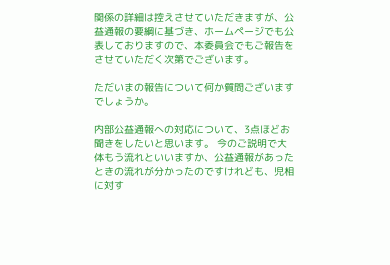関係の詳細は控えさせていただきますが、公益通報の要綱に基づき、ホームページでも公表しておりますので、本委員会でもご報告をさせていただく次第でございます。

ただいまの報告について何か質問ございますでしょうか。

内部公益通報への対応について、3点ほどお聞きをしたいと思います。 今のご説明で大体もう流れといいますか、公益通報があったときの流れが分かったのですけれども、児相に対す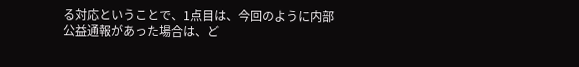る対応ということで、1点目は、今回のように内部公益通報があった場合は、ど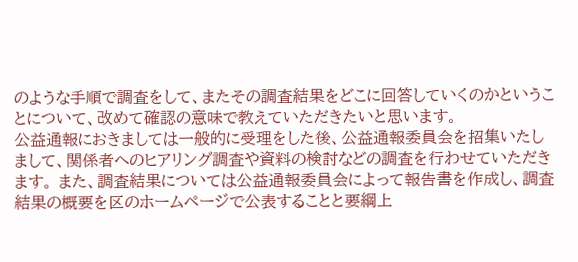のような手順で調査をして、またその調査結果をどこに回答していくのかということについて、改めて確認の意味で教えていただきたいと思います。
公益通報におきましては一般的に受理をした後、公益通報委員会を招集いたしまして、関係者へのヒアリング調査や資料の検討などの調査を行わせていただきます。 また、調査結果については公益通報委員会によって報告書を作成し、調査結果の概要を区のホームページで公表することと要綱上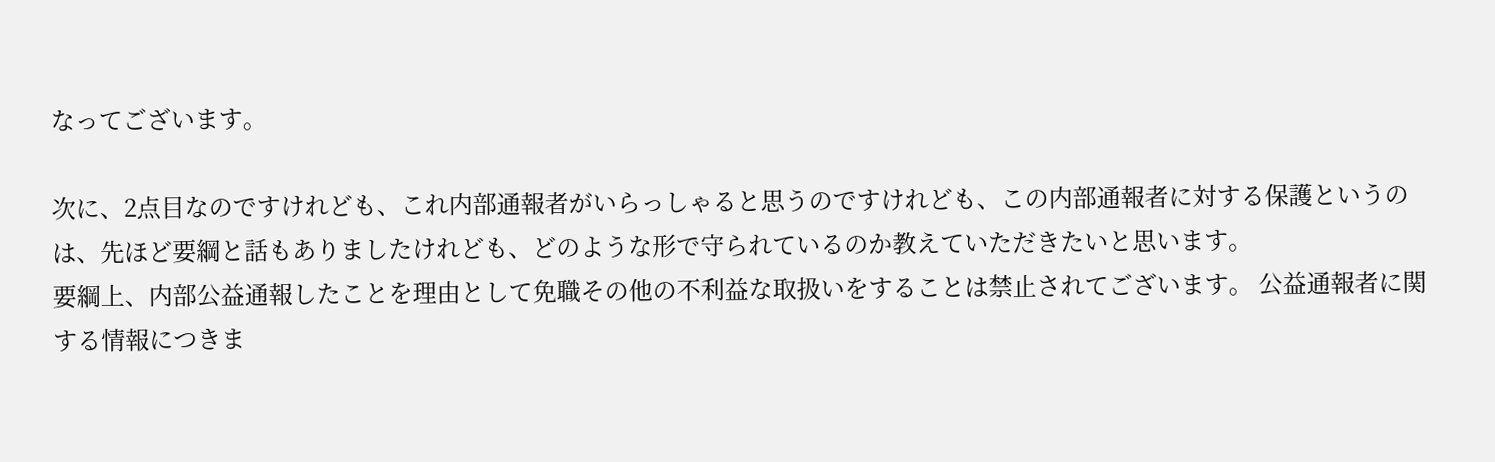なってございます。

次に、2点目なのですけれども、これ内部通報者がいらっしゃると思うのですけれども、この内部通報者に対する保護というのは、先ほど要綱と話もありましたけれども、どのような形で守られているのか教えていただきたいと思います。
要綱上、内部公益通報したことを理由として免職その他の不利益な取扱いをすることは禁止されてございます。 公益通報者に関する情報につきま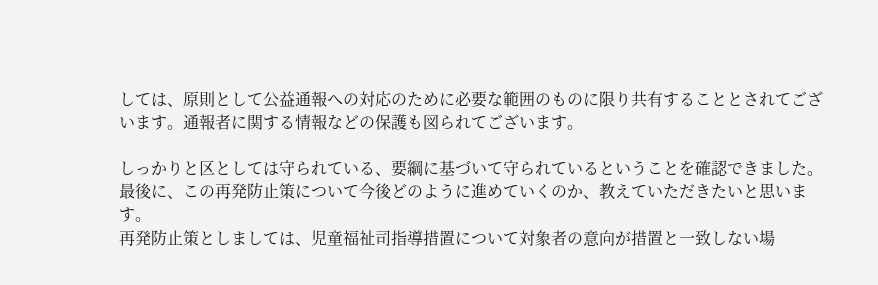しては、原則として公益通報への対応のために必要な範囲のものに限り共有することとされてございます。通報者に関する情報などの保護も図られてございます。

しっかりと区としては守られている、要綱に基づいて守られているということを確認できました。 最後に、この再発防止策について今後どのように進めていくのか、教えていただきたいと思います。
再発防止策としましては、児童福祉司指導措置について対象者の意向が措置と一致しない場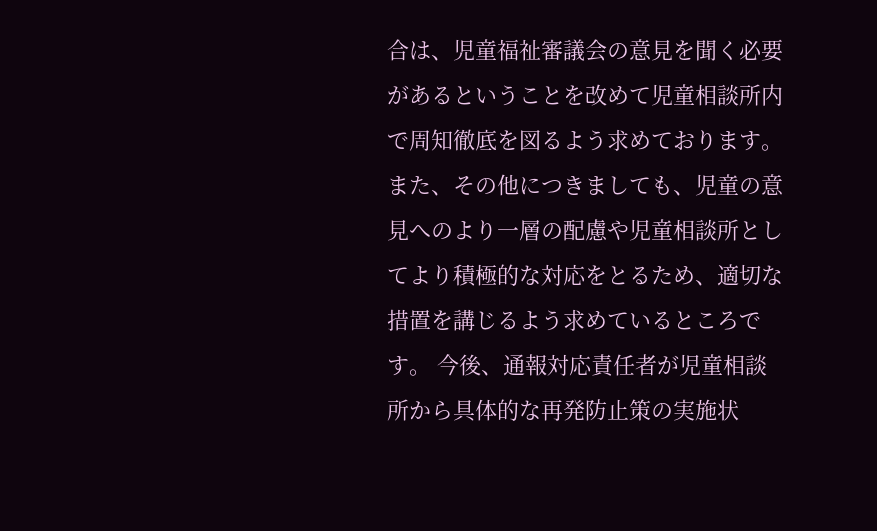合は、児童福祉審議会の意見を聞く必要があるということを改めて児童相談所内で周知徹底を図るよう求めております。 また、その他につきましても、児童の意見へのより一層の配慮や児童相談所としてより積極的な対応をとるため、適切な措置を講じるよう求めているところです。 今後、通報対応責任者が児童相談所から具体的な再発防止策の実施状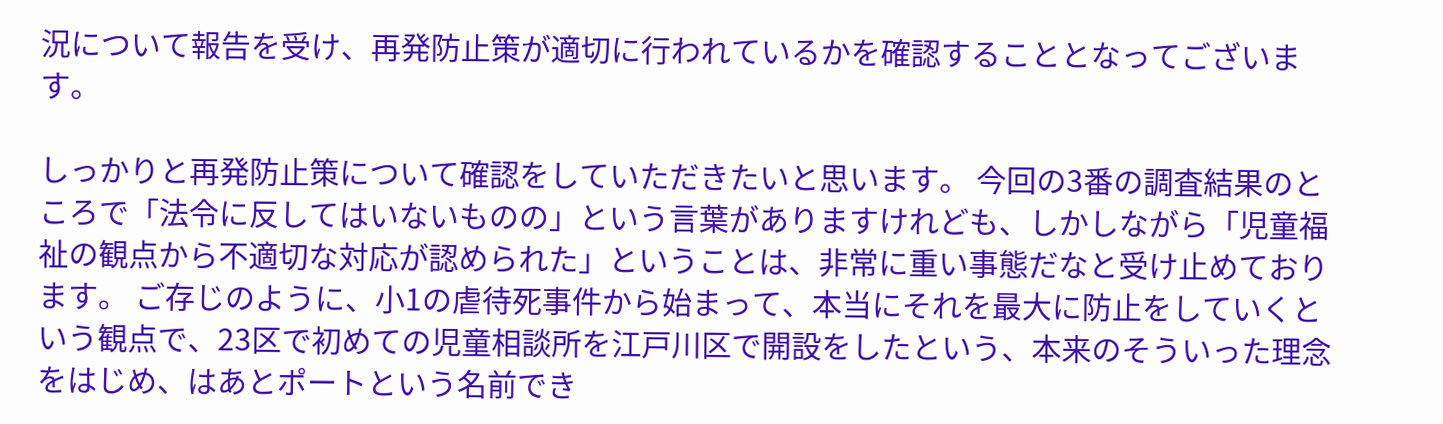況について報告を受け、再発防止策が適切に行われているかを確認することとなってございます。

しっかりと再発防止策について確認をしていただきたいと思います。 今回の3番の調査結果のところで「法令に反してはいないものの」という言葉がありますけれども、しかしながら「児童福祉の観点から不適切な対応が認められた」ということは、非常に重い事態だなと受け止めております。 ご存じのように、小1の虐待死事件から始まって、本当にそれを最大に防止をしていくという観点で、23区で初めての児童相談所を江戸川区で開設をしたという、本来のそういった理念をはじめ、はあとポートという名前でき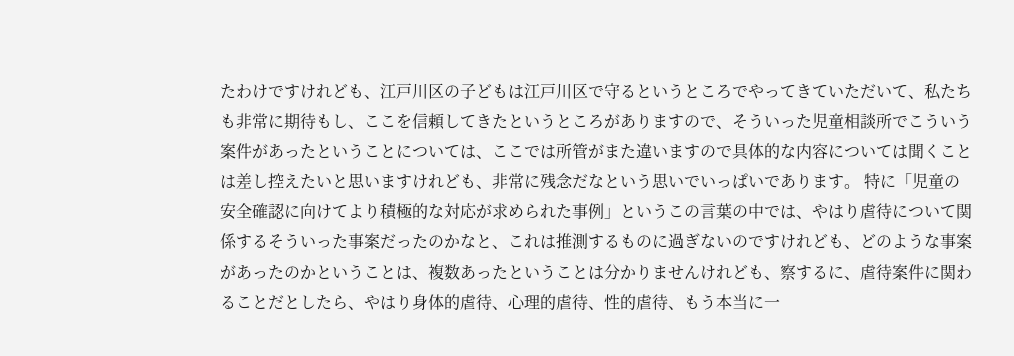たわけですけれども、江戸川区の子どもは江戸川区で守るというところでやってきていただいて、私たちも非常に期待もし、ここを信頼してきたというところがありますので、そういった児童相談所でこういう案件があったということについては、ここでは所管がまた違いますので具体的な内容については聞くことは差し控えたいと思いますけれども、非常に残念だなという思いでいっぱいであります。 特に「児童の安全確認に向けてより積極的な対応が求められた事例」というこの言葉の中では、やはり虐待について関係するそういった事案だったのかなと、これは推測するものに過ぎないのですけれども、どのような事案があったのかということは、複数あったということは分かりませんけれども、察するに、虐待案件に関わることだとしたら、やはり身体的虐待、心理的虐待、性的虐待、もう本当に一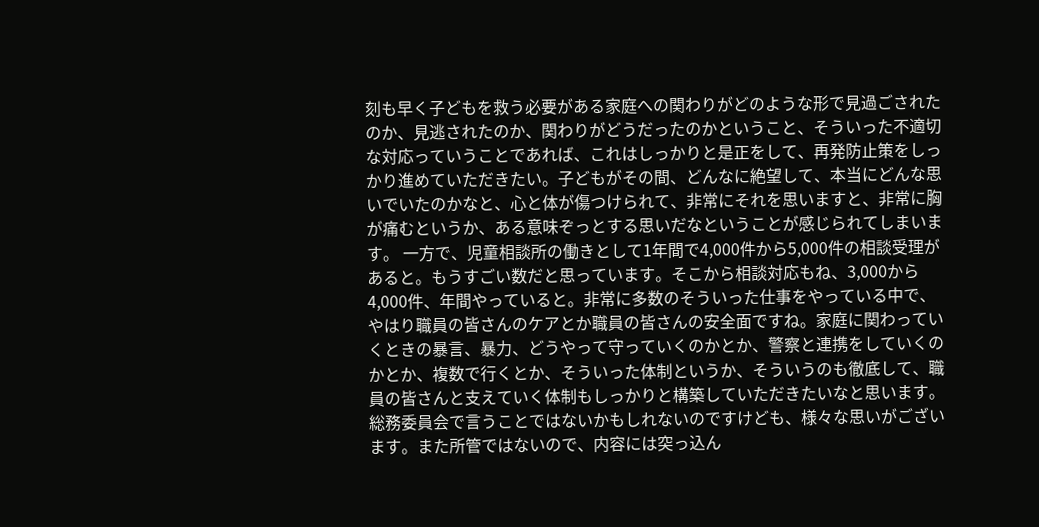刻も早く子どもを救う必要がある家庭への関わりがどのような形で見過ごされたのか、見逃されたのか、関わりがどうだったのかということ、そういった不適切な対応っていうことであれば、これはしっかりと是正をして、再発防止策をしっかり進めていただきたい。子どもがその間、どんなに絶望して、本当にどんな思いでいたのかなと、心と体が傷つけられて、非常にそれを思いますと、非常に胸が痛むというか、ある意味ぞっとする思いだなということが感じられてしまいます。 一方で、児童相談所の働きとして1年間で4,000件から5,000件の相談受理があると。もうすごい数だと思っています。そこから相談対応もね、3,000から4,000件、年間やっていると。非常に多数のそういった仕事をやっている中で、やはり職員の皆さんのケアとか職員の皆さんの安全面ですね。家庭に関わっていくときの暴言、暴力、どうやって守っていくのかとか、警察と連携をしていくのかとか、複数で行くとか、そういった体制というか、そういうのも徹底して、職員の皆さんと支えていく体制もしっかりと構築していただきたいなと思います。 総務委員会で言うことではないかもしれないのですけども、様々な思いがございます。また所管ではないので、内容には突っ込ん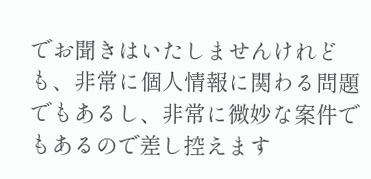でお聞きはいたしませんけれども、非常に個人情報に関わる問題でもあるし、非常に微妙な案件でもあるので差し控えます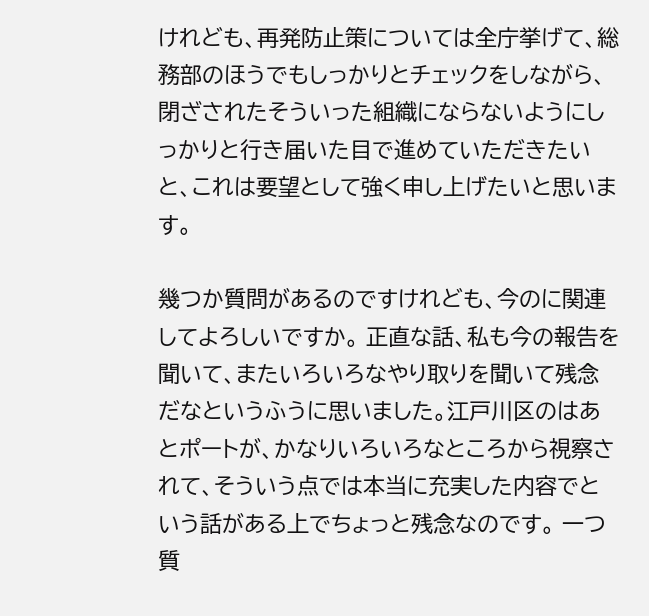けれども、再発防止策については全庁挙げて、総務部のほうでもしっかりとチェックをしながら、閉ざされたそういった組織にならないようにしっかりと行き届いた目で進めていただきたいと、これは要望として強く申し上げたいと思います。

幾つか質問があるのですけれども、今のに関連してよろしいですか。 正直な話、私も今の報告を聞いて、またいろいろなやり取りを聞いて残念だなというふうに思いました。江戸川区のはあとポートが、かなりいろいろなところから視察されて、そういう点では本当に充実した内容でという話がある上でちょっと残念なのです。 一つ質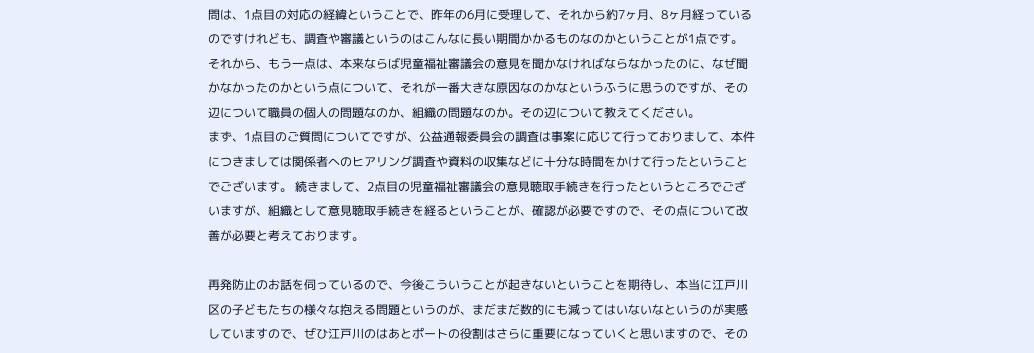問は、1点目の対応の経緯ということで、昨年の6月に受理して、それから約7ヶ月、8ヶ月経っているのですけれども、調査や審議というのはこんなに長い期間かかるものなのかということが1点です。 それから、もう一点は、本来ならば児童福祉審議会の意見を聞かなければならなかったのに、なぜ聞かなかったのかという点について、それが一番大きな原因なのかなというふうに思うのですが、その辺について職員の個人の問題なのか、組織の問題なのか。その辺について教えてください。
まず、1点目のご質問についてですが、公益通報委員会の調査は事案に応じて行っておりまして、本件につきましては関係者へのヒアリング調査や資料の収集などに十分な時間をかけて行ったということでございます。 続きまして、2点目の児童福祉審議会の意見聴取手続きを行ったというところでございますが、組織として意見聴取手続きを経るということが、確認が必要ですので、その点について改善が必要と考えております。

再発防止のお話を伺っているので、今後こういうことが起きないということを期待し、本当に江戸川区の子どもたちの様々な抱える問題というのが、まだまだ数的にも減ってはいないなというのが実感していますので、ぜひ江戸川のはあとポートの役割はさらに重要になっていくと思いますので、その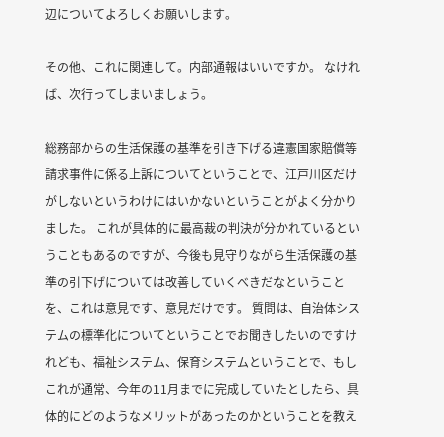辺についてよろしくお願いします。

その他、これに関連して。内部通報はいいですか。 なければ、次行ってしまいましょう。

総務部からの生活保護の基準を引き下げる違憲国家賠償等請求事件に係る上訴についてということで、江戸川区だけがしないというわけにはいかないということがよく分かりました。 これが具体的に最高裁の判決が分かれているということもあるのですが、今後も見守りながら生活保護の基準の引下げについては改善していくべきだなということを、これは意見です、意見だけです。 質問は、自治体システムの標準化についてということでお聞きしたいのですけれども、福祉システム、保育システムということで、もしこれが通常、今年の11月までに完成していたとしたら、具体的にどのようなメリットがあったのかということを教え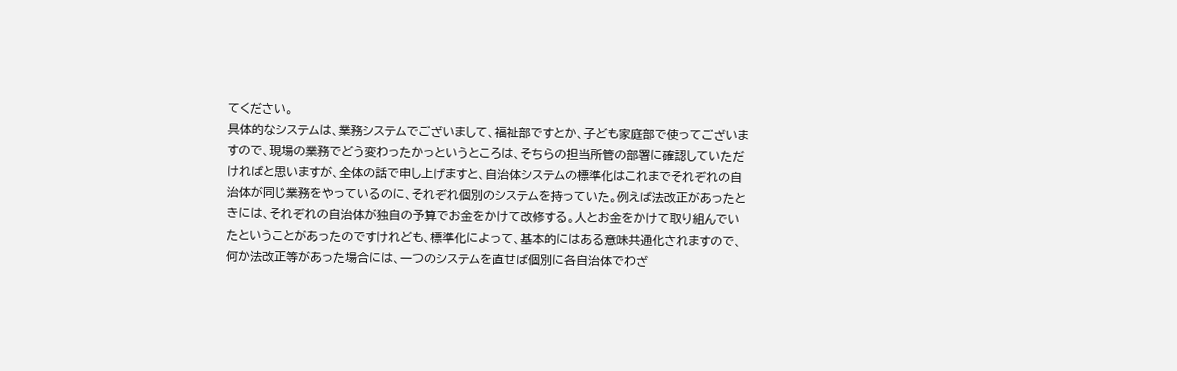てください。
具体的なシステムは、業務システムでございまして、福祉部ですとか、子ども家庭部で使ってございますので、現場の業務でどう変わったかっというところは、そちらの担当所管の部署に確認していただければと思いますが、全体の話で申し上げますと、自治体システムの標準化はこれまでそれぞれの自治体が同じ業務をやっているのに、それぞれ個別のシステムを持っていた。例えば法改正があったときには、それぞれの自治体が独自の予算でお金をかけて改修する。人とお金をかけて取り組んでいたということがあったのですけれども、標準化によって、基本的にはある意味共通化されますので、何か法改正等があった場合には、一つのシステムを直せば個別に各自治体でわざ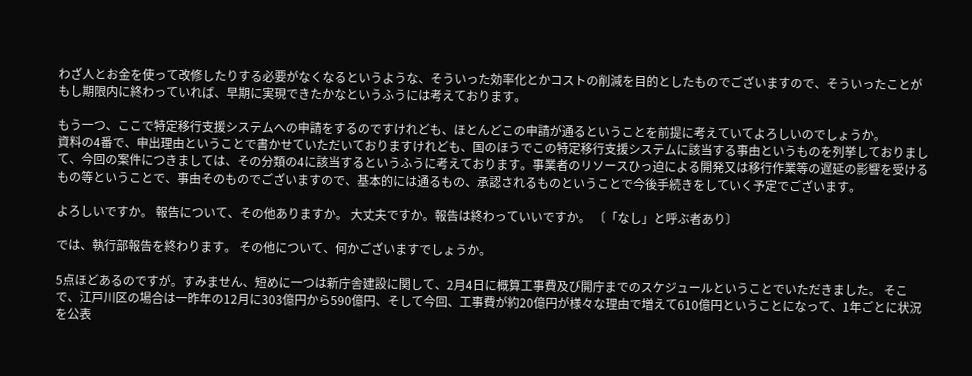わざ人とお金を使って改修したりする必要がなくなるというような、そういった効率化とかコストの削減を目的としたものでございますので、そういったことがもし期限内に終わっていれば、早期に実現できたかなというふうには考えております。

もう一つ、ここで特定移行支援システムへの申請をするのですけれども、ほとんどこの申請が通るということを前提に考えていてよろしいのでしょうか。
資料の4番で、申出理由ということで書かせていただいておりますけれども、国のほうでこの特定移行支援システムに該当する事由というものを列挙しておりまして、今回の案件につきましては、その分類の4に該当するというふうに考えております。事業者のリソースひっ迫による開発又は移行作業等の遅延の影響を受けるもの等ということで、事由そのものでございますので、基本的には通るもの、承認されるものということで今後手続きをしていく予定でございます。

よろしいですか。 報告について、その他ありますか。 大丈夫ですか。報告は終わっていいですか。 〔「なし」と呼ぶ者あり〕

では、執行部報告を終わります。 その他について、何かございますでしょうか。

5点ほどあるのですが。すみません、短めに一つは新庁舎建設に関して、2月4日に概算工事費及び開庁までのスケジュールということでいただきました。 そこで、江戸川区の場合は一昨年の12月に303億円から590億円、そして今回、工事費が約20億円が様々な理由で増えて610億円ということになって、1年ごとに状況を公表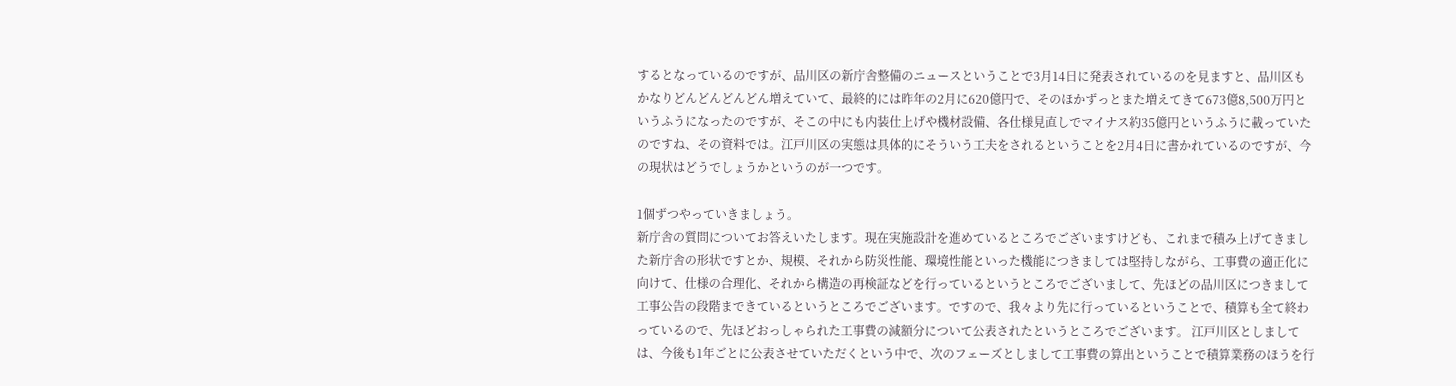するとなっているのですが、品川区の新庁舎整備のニュースということで3月14日に発表されているのを見ますと、品川区もかなりどんどんどんどん増えていて、最終的には昨年の2月に620億円で、そのほかずっとまた増えてきて673億8,500万円というふうになったのですが、そこの中にも内装仕上げや機材設備、各仕様見直しでマイナス約35億円というふうに載っていたのですね、その資料では。江戸川区の実態は具体的にそういう工夫をされるということを2月4日に書かれているのですが、今の現状はどうでしょうかというのが一つです。

1個ずつやっていきましょう。
新庁舎の質問についてお答えいたします。現在実施設計を進めているところでございますけども、これまで積み上げてきました新庁舎の形状ですとか、規模、それから防災性能、環境性能といった機能につきましては堅持しながら、工事費の適正化に向けて、仕様の合理化、それから構造の再検証などを行っているというところでございまして、先ほどの品川区につきまして工事公告の段階まできているというところでございます。ですので、我々より先に行っているということで、積算も全て終わっているので、先ほどおっしゃられた工事費の減額分について公表されたというところでございます。 江戸川区としましては、今後も1年ごとに公表させていただくという中で、次のフェーズとしまして工事費の算出ということで積算業務のほうを行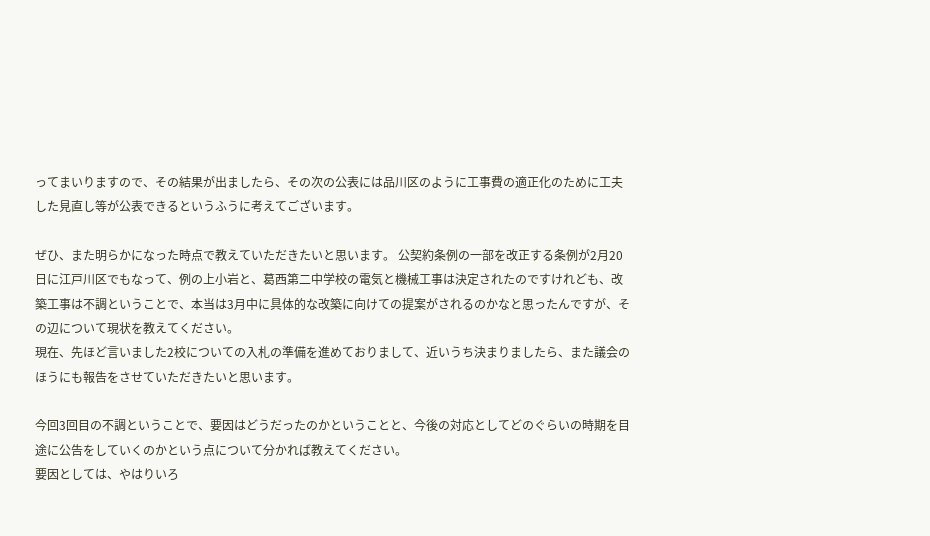ってまいりますので、その結果が出ましたら、その次の公表には品川区のように工事費の適正化のために工夫した見直し等が公表できるというふうに考えてございます。

ぜひ、また明らかになった時点で教えていただきたいと思います。 公契約条例の一部を改正する条例が2月20日に江戸川区でもなって、例の上小岩と、葛西第二中学校の電気と機械工事は決定されたのですけれども、改築工事は不調ということで、本当は3月中に具体的な改築に向けての提案がされるのかなと思ったんですが、その辺について現状を教えてください。
現在、先ほど言いました2校についての入札の準備を進めておりまして、近いうち決まりましたら、また議会のほうにも報告をさせていただきたいと思います。

今回3回目の不調ということで、要因はどうだったのかということと、今後の対応としてどのぐらいの時期を目途に公告をしていくのかという点について分かれば教えてください。
要因としては、やはりいろ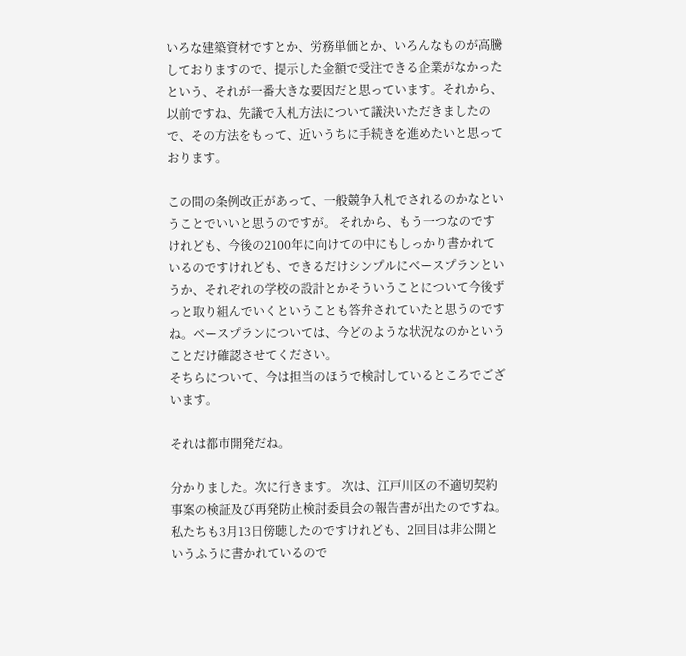いろな建築資材ですとか、労務単価とか、いろんなものが高騰しておりますので、提示した金額で受注できる企業がなかったという、それが一番大きな要因だと思っています。それから、以前ですね、先議で入札方法について議決いただきましたので、その方法をもって、近いうちに手続きを進めたいと思っております。

この間の条例改正があって、一般競争入札でされるのかなということでいいと思うのですが。 それから、もう一つなのですけれども、今後の2100年に向けての中にもしっかり書かれているのですけれども、できるだけシンプルにベースプランというか、それぞれの学校の設計とかそういうことについて今後ずっと取り組んでいくということも答弁されていたと思うのですね。ベースプランについては、今どのような状況なのかということだけ確認させてください。
そちらについて、今は担当のほうで検討しているところでございます。

それは都市開発だね。

分かりました。次に行きます。 次は、江戸川区の不適切契約事案の検証及び再発防止検討委員会の報告書が出たのですね。私たちも3月13日傍聴したのですけれども、2回目は非公開というふうに書かれているので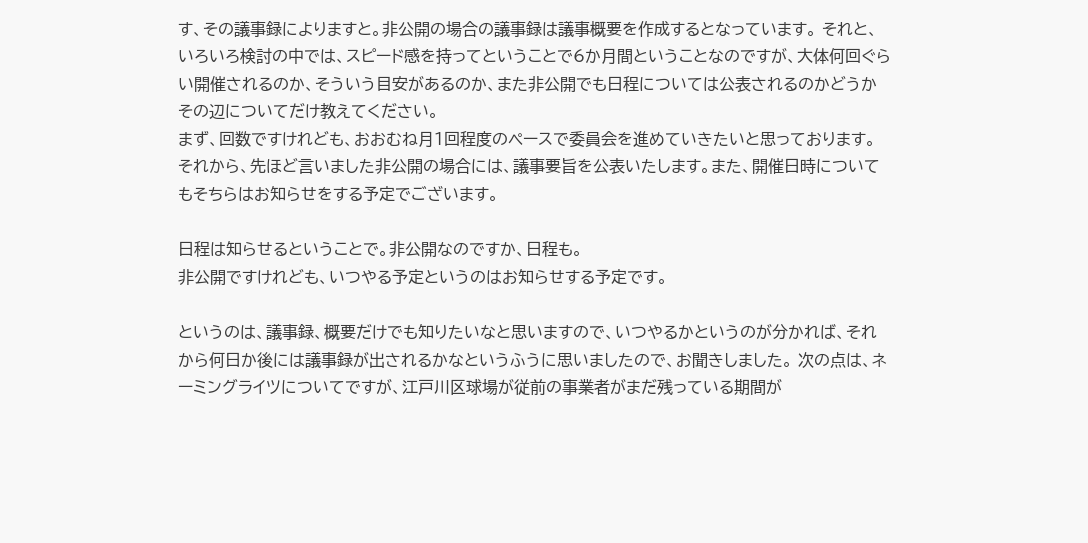す、その議事録によりますと。非公開の場合の議事録は議事概要を作成するとなっています。 それと、いろいろ検討の中では、スピード感を持ってということで6か月間ということなのですが、大体何回ぐらい開催されるのか、そういう目安があるのか、また非公開でも日程については公表されるのかどうかその辺についてだけ教えてください。
まず、回数ですけれども、おおむね月1回程度のペースで委員会を進めていきたいと思っております。 それから、先ほど言いました非公開の場合には、議事要旨を公表いたします。また、開催日時についてもそちらはお知らせをする予定でございます。

日程は知らせるということで。非公開なのですか、日程も。
非公開ですけれども、いつやる予定というのはお知らせする予定です。

というのは、議事録、概要だけでも知りたいなと思いますので、いつやるかというのが分かれば、それから何日か後には議事録が出されるかなというふうに思いましたので、お聞きしました。 次の点は、ネーミングライツについてですが、江戸川区球場が従前の事業者がまだ残っている期間が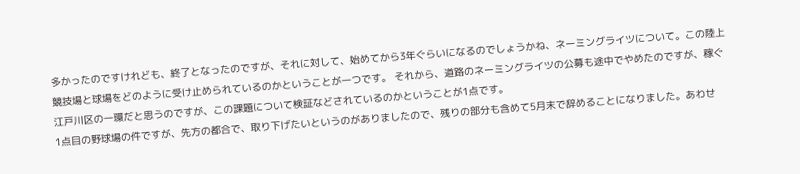多かったのですけれども、終了となったのですが、それに対して、始めてから3年ぐらいになるのでしょうかね、ネーミングライツについて。この陸上競技場と球場をどのように受け止められているのかということが一つです。 それから、道路のネーミングライツの公募も途中でやめたのですが、稼ぐ江戸川区の一環だと思うのですが、この課題について検証などされているのかということが1点です。
1点目の野球場の件ですが、先方の都合で、取り下げたいというのがありましたので、残りの部分も含めて5月末で辞めることになりました。あわせ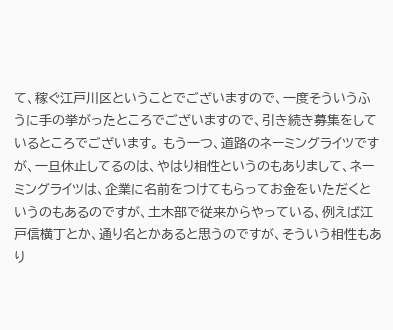て、稼ぐ江戸川区ということでございますので、一度そういうふうに手の挙がったところでございますので、引き続き募集をしているところでございます。 もう一つ、道路のネーミングライツですが、一旦休止してるのは、やはり相性というのもありまして、ネーミングライツは、企業に名前をつけてもらってお金をいただくというのもあるのですが、土木部で従来からやっている、例えば江戸信横丁とか、通り名とかあると思うのですが、そういう相性もあり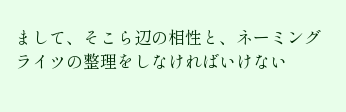まして、そこら辺の相性と、ネーミングライツの整理をしなければいけない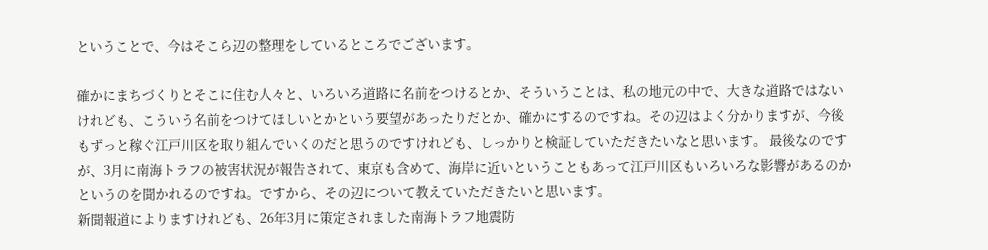ということで、今はそこら辺の整理をしているところでございます。

確かにまちづくりとそこに住む人々と、いろいろ道路に名前をつけるとか、そういうことは、私の地元の中で、大きな道路ではないけれども、こういう名前をつけてほしいとかという要望があったりだとか、確かにするのですね。その辺はよく分かりますが、今後もずっと稼ぐ江戸川区を取り組んでいくのだと思うのですけれども、しっかりと検証していただきたいなと思います。 最後なのですが、3月に南海トラフの被害状況が報告されて、東京も含めて、海岸に近いということもあって江戸川区もいろいろな影響があるのかというのを聞かれるのですね。ですから、その辺について教えていただきたいと思います。
新聞報道によりますけれども、26年3月に策定されました南海トラフ地震防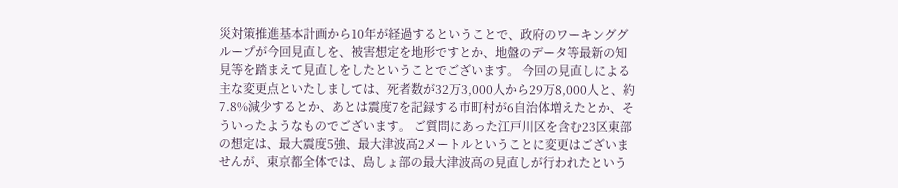災対策推進基本計画から10年が経過するということで、政府のワーキンググループが今回見直しを、被害想定を地形ですとか、地盤のデータ等最新の知見等を踏まえて見直しをしたということでございます。 今回の見直しによる主な変更点といたしましては、死者数が32万3,000人から29万8,000人と、約7.8%減少するとか、あとは震度7を記録する市町村が6自治体増えたとか、そういったようなものでございます。 ご質問にあった江戸川区を含む23区東部の想定は、最大震度5強、最大津波高2メートルということに変更はございませんが、東京都全体では、島しょ部の最大津波高の見直しが行われたという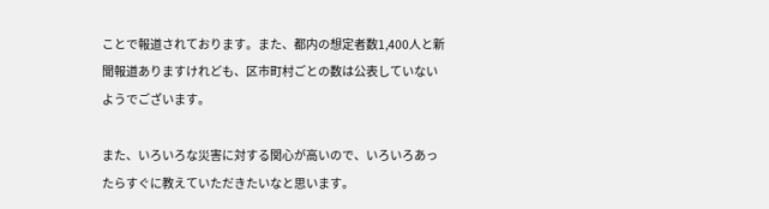ことで報道されております。また、都内の想定者数1,400人と新聞報道ありますけれども、区市町村ごとの数は公表していないようでございます。

また、いろいろな災害に対する関心が高いので、いろいろあったらすぐに教えていただきたいなと思います。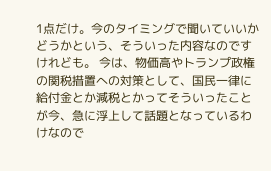1点だけ。今のタイミングで聞いていいかどうかという、そういった内容なのですけれども。 今は、物価高やトランプ政権の関税措置への対策として、国民一律に給付金とか減税とかってそういったことが今、急に浮上して話題となっているわけなので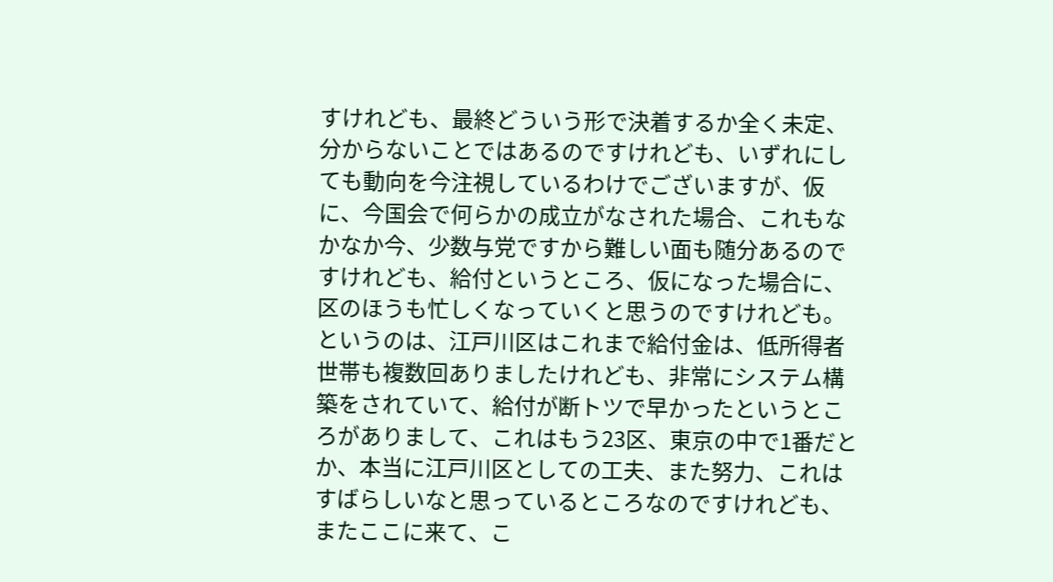すけれども、最終どういう形で決着するか全く未定、分からないことではあるのですけれども、いずれにしても動向を今注視しているわけでございますが、仮に、今国会で何らかの成立がなされた場合、これもなかなか今、少数与党ですから難しい面も随分あるのですけれども、給付というところ、仮になった場合に、区のほうも忙しくなっていくと思うのですけれども。というのは、江戸川区はこれまで給付金は、低所得者世帯も複数回ありましたけれども、非常にシステム構築をされていて、給付が断トツで早かったというところがありまして、これはもう23区、東京の中で1番だとか、本当に江戸川区としての工夫、また努力、これはすばらしいなと思っているところなのですけれども、またここに来て、こ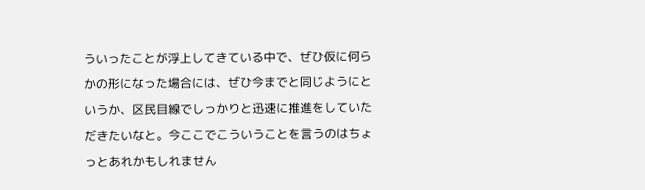ういったことが浮上してきている中で、ぜひ仮に何らかの形になった場合には、ぜひ今までと同じようにというか、区民目線でしっかりと迅速に推進をしていただきたいなと。今ここでこういうことを言うのはちょっとあれかもしれません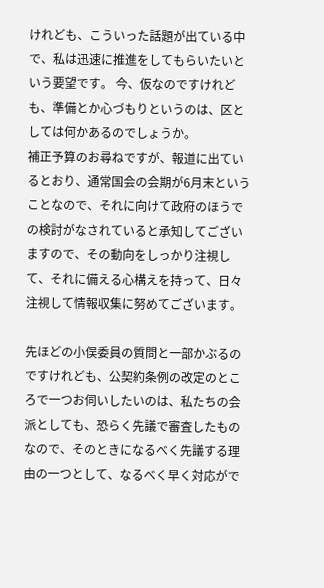けれども、こういった話題が出ている中で、私は迅速に推進をしてもらいたいという要望です。 今、仮なのですけれども、準備とか心づもりというのは、区としては何かあるのでしょうか。
補正予算のお尋ねですが、報道に出ているとおり、通常国会の会期が6月末ということなので、それに向けて政府のほうでの検討がなされていると承知してございますので、その動向をしっかり注視して、それに備える心構えを持って、日々注視して情報収集に努めてございます。

先ほどの小俣委員の質問と一部かぶるのですけれども、公契約条例の改定のところで一つお伺いしたいのは、私たちの会派としても、恐らく先議で審査したものなので、そのときになるべく先議する理由の一つとして、なるべく早く対応がで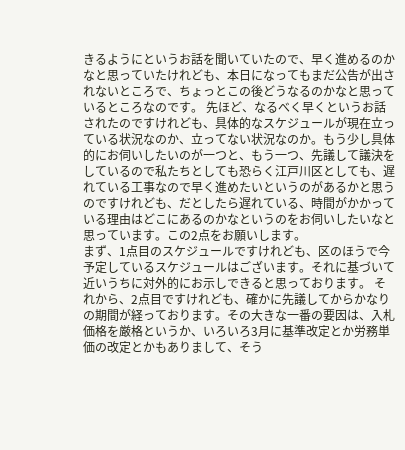きるようにというお話を聞いていたので、早く進めるのかなと思っていたけれども、本日になってもまだ公告が出されないところで、ちょっとこの後どうなるのかなと思っているところなのです。 先ほど、なるべく早くというお話されたのですけれども、具体的なスケジュールが現在立っている状況なのか、立ってない状況なのか。もう少し具体的にお伺いしたいのが一つと、もう一つ、先議して議決をしているので私たちとしても恐らく江戸川区としても、遅れている工事なので早く進めたいというのがあるかと思うのですけれども、だとしたら遅れている、時間がかかっている理由はどこにあるのかなというのをお伺いしたいなと思っています。この2点をお願いします。
まず、1点目のスケジュールですけれども、区のほうで今予定しているスケジュールはございます。それに基づいて近いうちに対外的にお示しできると思っております。 それから、2点目ですけれども、確かに先議してからかなりの期間が経っております。その大きな一番の要因は、入札価格を厳格というか、いろいろ3月に基準改定とか労務単価の改定とかもありまして、そう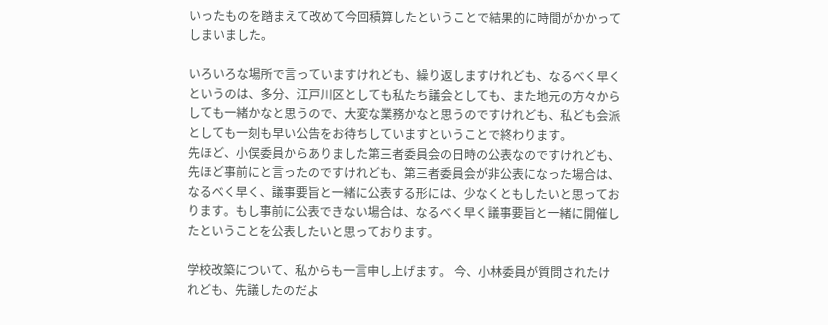いったものを踏まえて改めて今回積算したということで結果的に時間がかかってしまいました。

いろいろな場所で言っていますけれども、繰り返しますけれども、なるべく早くというのは、多分、江戸川区としても私たち議会としても、また地元の方々からしても一緒かなと思うので、大変な業務かなと思うのですけれども、私ども会派としても一刻も早い公告をお待ちしていますということで終わります。
先ほど、小俣委員からありました第三者委員会の日時の公表なのですけれども、先ほど事前にと言ったのですけれども、第三者委員会が非公表になった場合は、なるべく早く、議事要旨と一緒に公表する形には、少なくともしたいと思っております。もし事前に公表できない場合は、なるべく早く議事要旨と一緒に開催したということを公表したいと思っております。

学校改築について、私からも一言申し上げます。 今、小林委員が質問されたけれども、先議したのだよ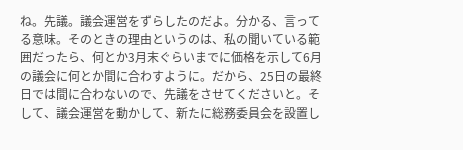ね。先議。議会運営をずらしたのだよ。分かる、言ってる意味。そのときの理由というのは、私の聞いている範囲だったら、何とか3月末ぐらいまでに価格を示して6月の議会に何とか間に合わすように。だから、25日の最終日では間に合わないので、先議をさせてくださいと。そして、議会運営を動かして、新たに総務委員会を設置し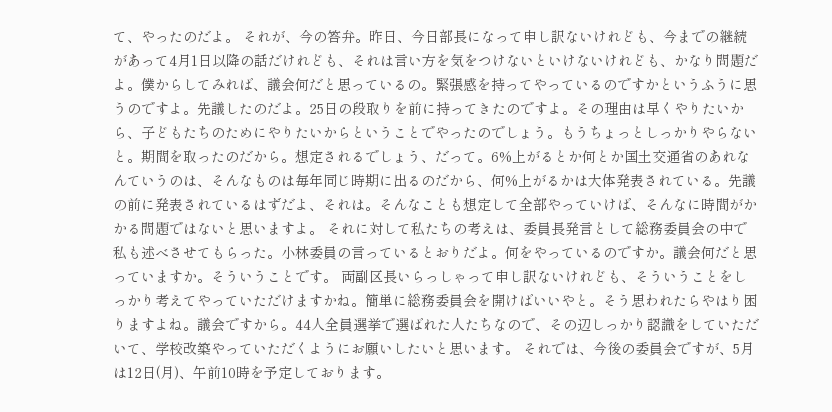て、やったのだよ。 それが、今の答弁。昨日、今日部長になって申し訳ないけれども、今までの継続があって4月1日以降の話だけれども、それは言い方を気をつけないといけないけれども、かなり問題だよ。僕からしてみれば、議会何だと思っているの。緊張感を持ってやっているのですかというふうに思うのですよ。先議したのだよ。25日の段取りを前に持ってきたのですよ。その理由は早くやりたいから、子どもたちのためにやりたいからということでやったのでしょう。もうちょっとしっかりやらないと。期間を取ったのだから。想定されるでしょう、だって。6%上がるとか何とか国土交通省のあれなんていうのは、そんなものは毎年同じ時期に出るのだから、何%上がるかは大体発表されている。先議の前に発表されているはずだよ、それは。そんなことも想定して全部やっていけば、そんなに時間がかかる問題ではないと思いますよ。 それに対して私たちの考えは、委員長発言として総務委員会の中で私も述べさせてもらった。小林委員の言っているとおりだよ。何をやっているのですか。議会何だと思っていますか。そういうことです。 両副区長いらっしゃって申し訳ないけれども、そういうことをしっかり考えてやっていただけますかね。簡単に総務委員会を開けばいいやと。そう思われたらやはり困りますよね。議会ですから。44人全員選挙で選ばれた人たちなので、その辺しっかり認識をしていただいて、学校改築やっていただくようにお願いしたいと思います。 それでは、今後の委員会ですが、5月は12日(月)、午前10時を予定しております。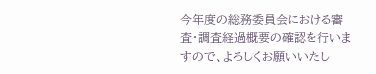今年度の総務委員会における審査・調査経過概要の確認を行いますので、よろしくお願いいたし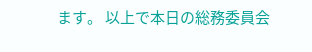ます。 以上で本日の総務委員会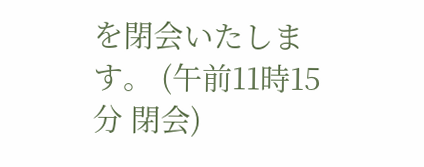を閉会いたします。 (午前11時15分 閉会)